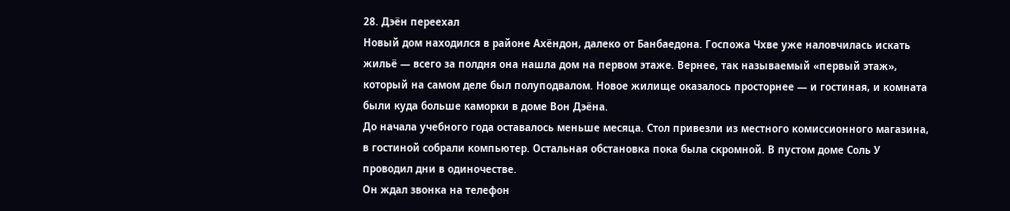28. Дэён переехал
Новый дом находился в районе Ахёндон, далеко от Банбаедона. Госпожа Чхве уже наловчилась искать жильё — всего за полдня она нашла дом на первом этаже. Вернее, так называемый «первый этаж», который на самом деле был полуподвалом. Новое жилище оказалось просторнее — и гостиная, и комната были куда больше каморки в доме Вон Дэёна.
До начала учебного года оставалось меньше месяца. Стол привезли из местного комиссионного магазина, в гостиной собрали компьютер. Остальная обстановка пока была скромной. В пустом доме Соль У проводил дни в одиночестве.
Он ждал звонка на телефон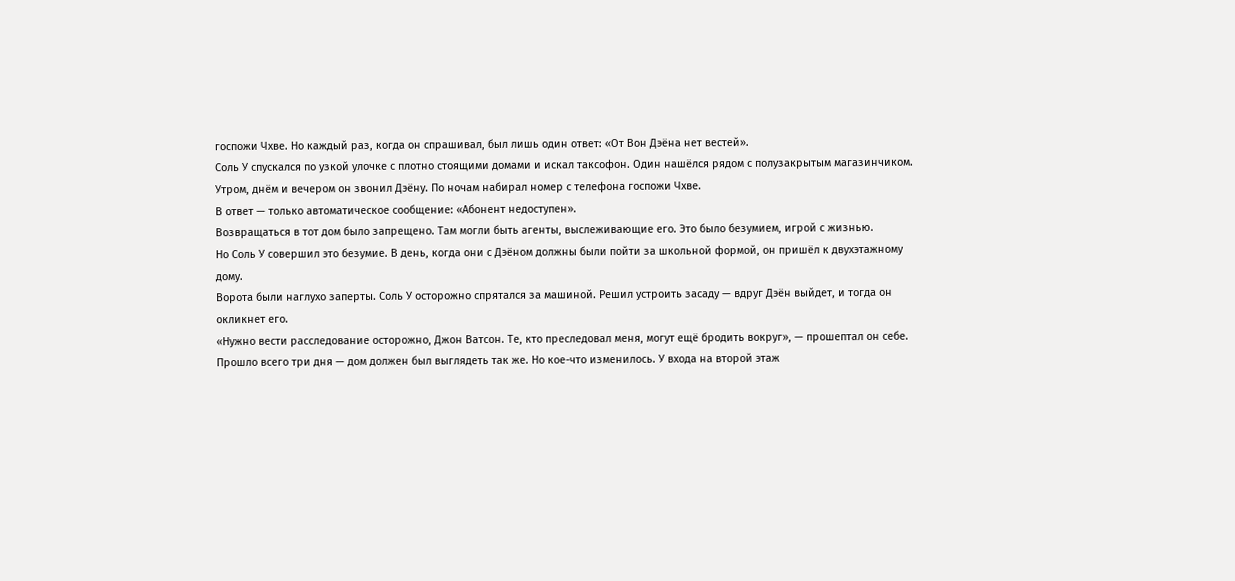госпожи Чхве. Но каждый раз, когда он спрашивал, был лишь один ответ: «От Вон Дэёна нет вестей».
Соль У спускался по узкой улочке с плотно стоящими домами и искал таксофон. Один нашёлся рядом с полузакрытым магазинчиком. Утром, днём и вечером он звонил Дэёну. По ночам набирал номер с телефона госпожи Чхве.
В ответ — только автоматическое сообщение: «Абонент недоступен».
Возвращаться в тот дом было запрещено. Там могли быть агенты, выслеживающие его. Это было безумием, игрой с жизнью.
Но Соль У совершил это безумие. В день, когда они с Дэёном должны были пойти за школьной формой, он пришёл к двухэтажному дому.
Ворота были наглухо заперты. Соль У осторожно спрятался за машиной. Решил устроить засаду — вдруг Дэён выйдет, и тогда он окликнет его.
«Нужно вести расследование осторожно, Джон Ватсон. Те, кто преследовал меня, могут ещё бродить вокруг», — прошептал он себе.
Прошло всего три дня — дом должен был выглядеть так же. Но кое-что изменилось. У входа на второй этаж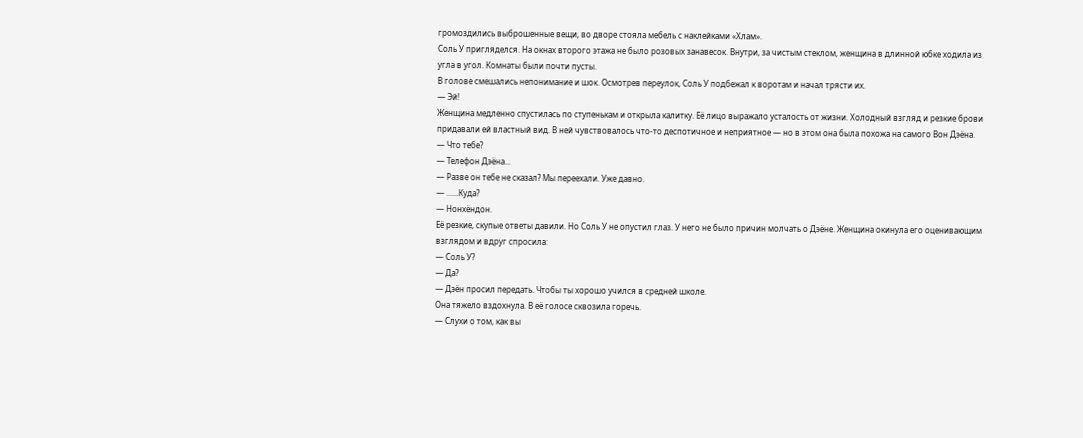громоздились выброшенные вещи, во дворе стояла мебель с наклейками «Хлам».
Соль У пригляделся. На окнах второго этажа не было розовых занавесок. Внутри, за чистым стеклом, женщина в длинной юбке ходила из угла в угол. Комнаты были почти пусты.
В голове смешались непонимание и шок. Осмотрев переулок, Соль У подбежал к воротам и начал трясти их.
— Эй!
Женщина медленно спустилась по ступенькам и открыла калитку. Её лицо выражало усталость от жизни. Холодный взгляд и резкие брови придавали ей властный вид. В ней чувствовалось что-то деспотичное и неприятное — но в этом она была похожа на самого Вон Дэёна.
— Что тебе?
— Телефон Дэёна...
— Разве он тебе не сказал? Мы переехали. Уже давно.
— ......Куда?
— Нонхёндон.
Её резкие, скупые ответы давили. Но Соль У не опустил глаз. У него не было причин молчать о Дэёне. Женщина окинула его оценивающим взглядом и вдруг спросила:
— Соль У?
— Да?
— Дэён просил передать. Чтобы ты хорошо учился в средней школе.
Она тяжело вздохнула. В её голосе сквозила горечь.
— Слухи о том, как вы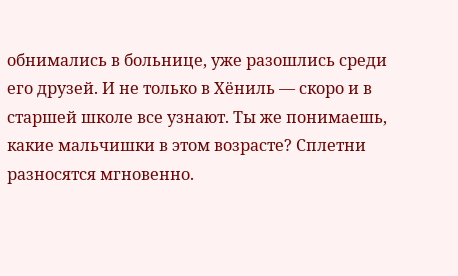обнимались в больнице, уже разошлись среди его друзей. И не только в Хёниль — скоро и в старшей школе все узнают. Ты же понимаешь, какие мальчишки в этом возрасте? Сплетни разносятся мгновенно.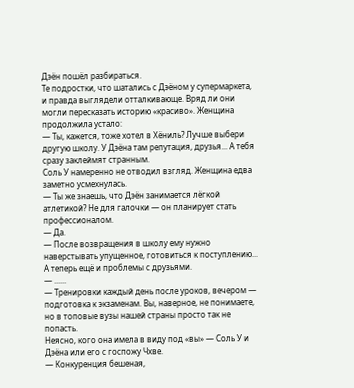Дэён пошёл разбираться.
Те подростки, что шатались с Дэёном у супермаркета, и правда выглядели отталкивающе. Вряд ли они могли пересказать историю «красиво». Женщина продолжила устало:
— Ты, кажется, тоже хотел в Хёниль? Лучше выбери другую школу. У Дэёна там репутация, друзья... А тебя сразу заклеймят странным.
Соль У намеренно не отводил взгляд. Женщина едва заметно усмехнулась.
— Ты же знаешь, что Дэён занимается лёгкой атлетикой? Не для галочки — он планирует стать профессионалом.
— Да.
— После возвращения в школу ему нужно наверстывать упущенное, готовиться к поступлению... А теперь ещё и проблемы с друзьями.
— ......
— Тренировки каждый день после уроков, вечером — подготовка к экзаменам. Вы, наверное, не понимаете, но в топовые вузы нашей страны просто так не попасть.
Неясно, кого она имела в виду под «вы» — Соль У и Дэёна или его с госпожу Чхве.
— Конкуренция бешеная,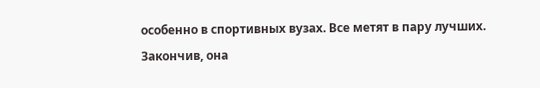особенно в спортивных вузах. Все метят в пару лучших.
Закончив, она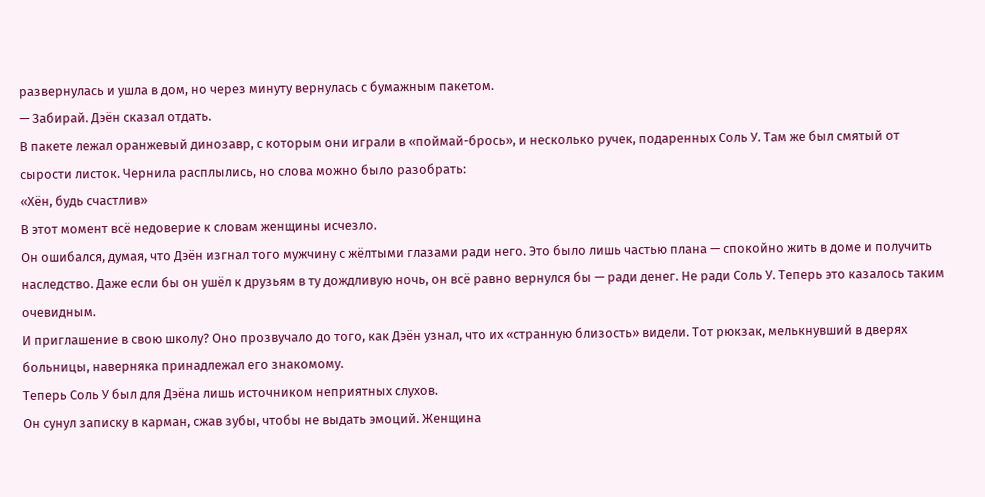развернулась и ушла в дом, но через минуту вернулась с бумажным пакетом.
— Забирай. Дэён сказал отдать.
В пакете лежал оранжевый динозавр, с которым они играли в «поймай-брось», и несколько ручек, подаренных Соль У. Там же был смятый от сырости листок. Чернила расплылись, но слова можно было разобрать:
«Хён, будь счастлив»
В этот момент всё недоверие к словам женщины исчезло.
Он ошибался, думая, что Дэён изгнал того мужчину с жёлтыми глазами ради него. Это было лишь частью плана — спокойно жить в доме и получить наследство. Даже если бы он ушёл к друзьям в ту дождливую ночь, он всё равно вернулся бы — ради денег. Не ради Соль У. Теперь это казалось таким очевидным.
И приглашение в свою школу? Оно прозвучало до того, как Дэён узнал, что их «странную близость» видели. Тот рюкзак, мелькнувший в дверях больницы, наверняка принадлежал его знакомому.
Теперь Соль У был для Дэёна лишь источником неприятных слухов.
Он сунул записку в карман, сжав зубы, чтобы не выдать эмоций. Женщина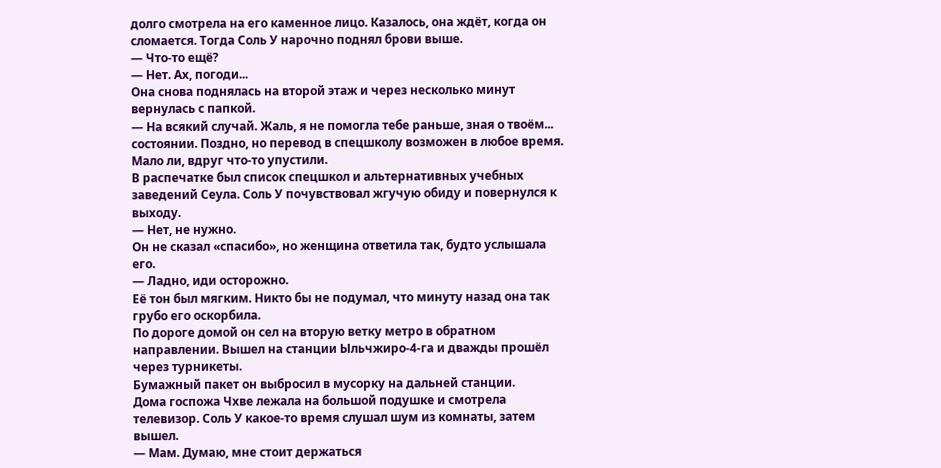долго смотрела на его каменное лицо. Казалось, она ждёт, когда он сломается. Тогда Соль У нарочно поднял брови выше.
— Что-то ещё?
— Нет. Ах, погоди...
Она снова поднялась на второй этаж и через несколько минут вернулась с папкой.
— На всякий случай. Жаль, я не помогла тебе раньше, зная о твоём... состоянии. Поздно, но перевод в спецшколу возможен в любое время. Мало ли, вдруг что-то упустили.
В распечатке был список спецшкол и альтернативных учебных заведений Сеула. Соль У почувствовал жгучую обиду и повернулся к выходу.
— Нет, не нужно.
Он не сказал «спасибо», но женщина ответила так, будто услышала его.
— Ладно, иди осторожно.
Её тон был мягким. Никто бы не подумал, что минуту назад она так грубо его оскорбила.
По дороге домой он сел на вторую ветку метро в обратном направлении. Вышел на станции Ыльчжиро-4-га и дважды прошёл через турникеты.
Бумажный пакет он выбросил в мусорку на дальней станции.
Дома госпожа Чхве лежала на большой подушке и смотрела телевизор. Соль У какое-то время слушал шум из комнаты, затем вышел.
— Мам. Думаю, мне стоит держаться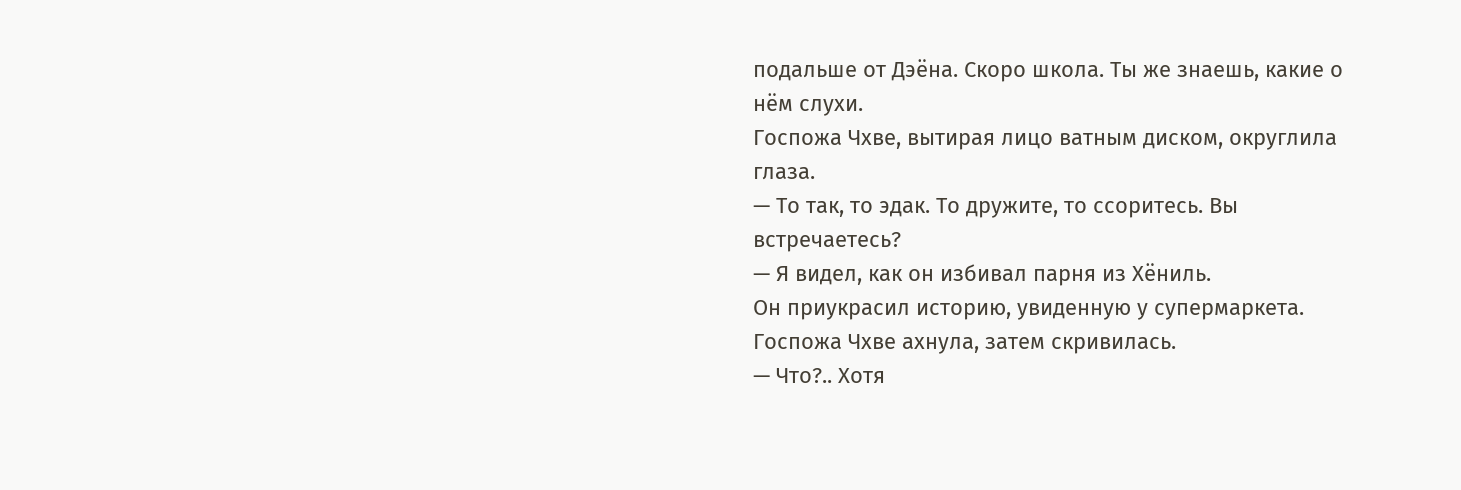подальше от Дэёна. Скоро школа. Ты же знаешь, какие о нём слухи.
Госпожа Чхве, вытирая лицо ватным диском, округлила глаза.
— То так, то эдак. То дружите, то ссоритесь. Вы встречаетесь?
— Я видел, как он избивал парня из Хёниль.
Он приукрасил историю, увиденную у супермаркета. Госпожа Чхве ахнула, затем скривилась.
— Что?.. Хотя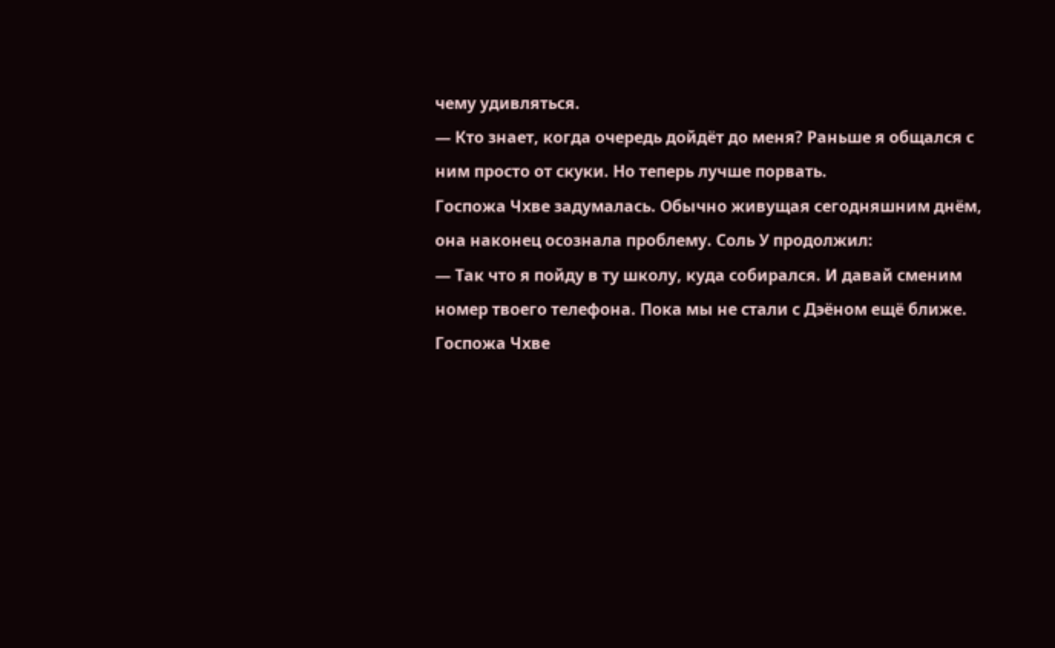чему удивляться.
— Кто знает, когда очередь дойдёт до меня? Раньше я общался с ним просто от скуки. Но теперь лучше порвать.
Госпожа Чхве задумалась. Обычно живущая сегодняшним днём, она наконец осознала проблему. Соль У продолжил:
— Так что я пойду в ту школу, куда собирался. И давай сменим номер твоего телефона. Пока мы не стали с Дэёном ещё ближе.
Госпожа Чхве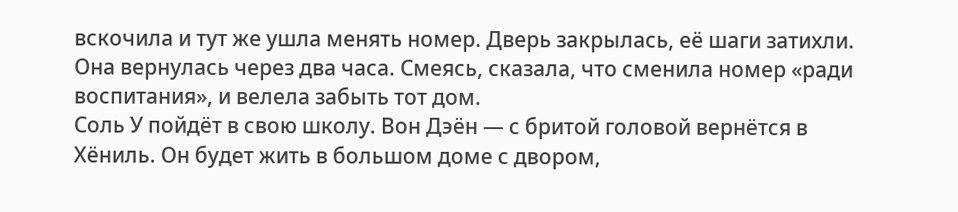вскочила и тут же ушла менять номер. Дверь закрылась, её шаги затихли.
Она вернулась через два часа. Смеясь, сказала, что сменила номер «ради воспитания», и велела забыть тот дом.
Соль У пойдёт в свою школу. Вон Дэён — с бритой головой вернётся в Хёниль. Он будет жить в большом доме с двором,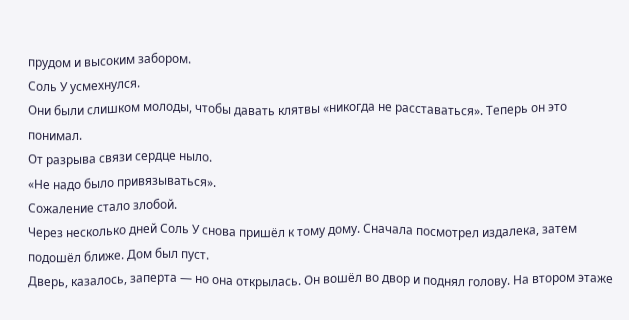прудом и высоким забором.
Соль У усмехнулся.
Они были слишком молоды, чтобы давать клятвы «никогда не расставаться». Теперь он это понимал.
От разрыва связи сердце ныло.
«Не надо было привязываться».
Сожаление стало злобой.
Через несколько дней Соль У снова пришёл к тому дому. Сначала посмотрел издалека, затем подошёл ближе. Дом был пуст.
Дверь, казалось, заперта — но она открылась. Он вошёл во двор и поднял голову. На втором этаже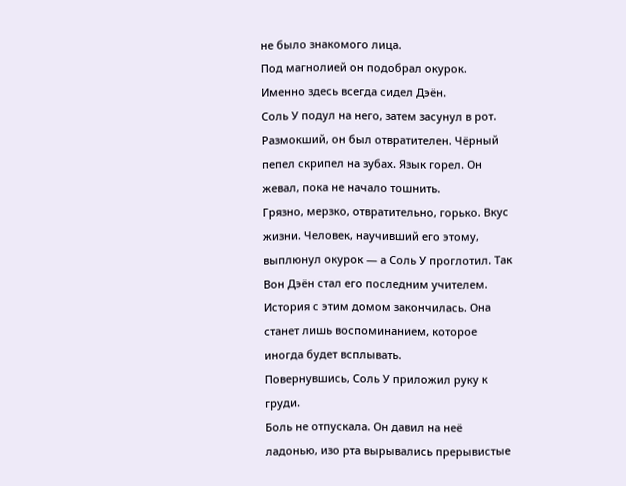не было знакомого лица.
Под магнолией он подобрал окурок. Именно здесь всегда сидел Дэён.
Соль У подул на него, затем засунул в рот. Размокший, он был отвратителен. Чёрный пепел скрипел на зубах. Язык горел. Он жевал, пока не начало тошнить.
Грязно, мерзко, отвратительно, горько. Вкус жизни. Человек, научивший его этому, выплюнул окурок — а Соль У проглотил. Так Вон Дэён стал его последним учителем.
История с этим домом закончилась. Она станет лишь воспоминанием, которое иногда будет всплывать.
Повернувшись, Соль У приложил руку к груди.
Боль не отпускала. Он давил на неё ладонью, изо рта вырывались прерывистые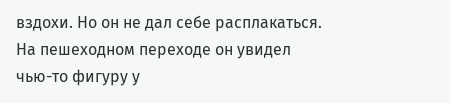вздохи. Но он не дал себе расплакаться.
На пешеходном переходе он увидел чью-то фигуру у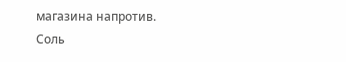магазина напротив.
Соль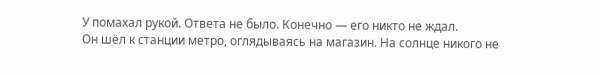У помахал рукой. Ответа не было. Конечно — его никто не ждал.
Он шёл к станции метро, оглядываясь на магазин. На солнце никого не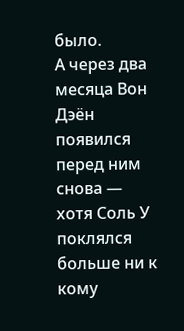было.
А через два месяца Вон Дэён появился перед ним снова — хотя Соль У поклялся больше ни к кому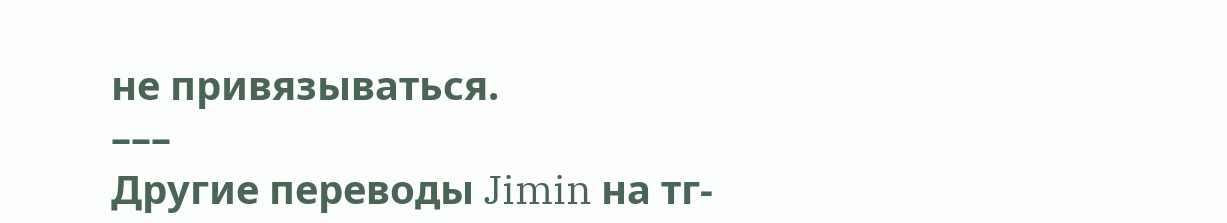не привязываться.
–––
Другие переводы Jimin на тг-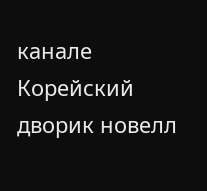канале
Корейский дворик новелл